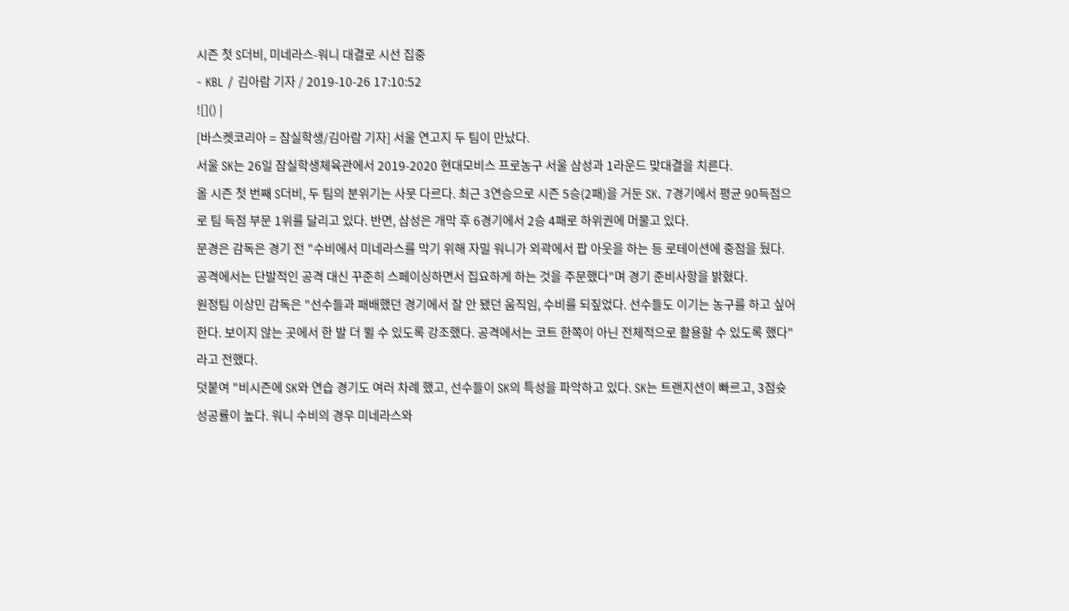시즌 첫 S더비, 미네라스-워니 대결로 시선 집중
- KBL / 김아람 기자 / 2019-10-26 17:10:52
![]() |
[바스켓코리아 = 잠실학생/김아람 기자] 서울 연고지 두 팀이 만났다.
서울 SK는 26일 잠실학생체육관에서 2019-2020 현대모비스 프로농구 서울 삼성과 1라운드 맞대결을 치른다.
올 시즌 첫 번째 S더비, 두 팀의 분위기는 사뭇 다르다. 최근 3연승으로 시즌 5승(2패)을 거둔 SK. 7경기에서 평균 90득점으로 팀 득점 부문 1위를 달리고 있다. 반면, 삼성은 개막 후 6경기에서 2승 4패로 하위권에 머물고 있다.
문경은 감독은 경기 전 "수비에서 미네라스를 막기 위해 자밀 워니가 외곽에서 팝 아웃을 하는 등 로테이션에 중점을 뒀다. 공격에서는 단발적인 공격 대신 꾸준히 스페이싱하면서 집요하게 하는 것을 주문했다"며 경기 준비사항을 밝혔다.
원정팀 이상민 감독은 "선수들과 패배했던 경기에서 잘 안 됐던 움직임, 수비를 되짚었다. 선수들도 이기는 농구를 하고 싶어 한다. 보이지 않는 곳에서 한 발 더 뛸 수 있도록 강조했다. 공격에서는 코트 한쪽이 아닌 전체적으로 활용할 수 있도록 했다"라고 전했다.
덧붙여 "비시즌에 SK와 연습 경기도 여러 차례 했고, 선수들이 SK의 특성을 파악하고 있다. SK는 트랜지션이 빠르고, 3점슛 성공률이 높다. 워니 수비의 경우 미네라스와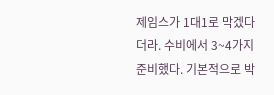제임스가 1대1로 막겠다더라. 수비에서 3~4가지 준비했다. 기본적으로 박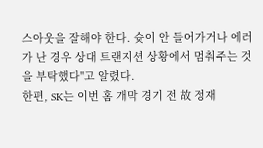스아웃을 잘해야 한다. 슛이 안 들어가거나 에러가 난 경우 상대 트랜지션 상황에서 멈춰주는 것을 부탁했다"고 알렸다.
한편, SK는 이번 홈 개막 경기 전 故 정재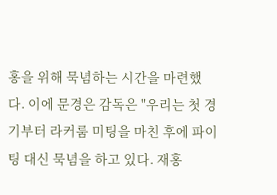홍을 위해 묵념하는 시간을 마련했다. 이에 문경은 감독은 "우리는 첫 경기부터 라커룸 미팅을 마친 후에 파이팅 대신 묵념을 하고 있다. 재홍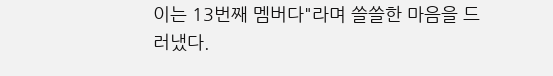이는 13번째 멤버다"라며 쓸쓸한 마음을 드러냈다.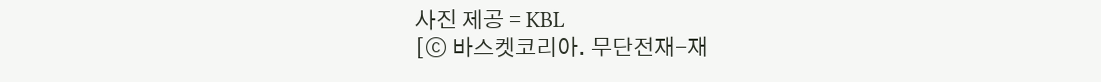사진 제공 = KBL
[ⓒ 바스켓코리아. 무단전재-재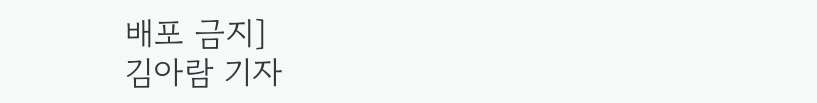배포 금지]
김아람 기자